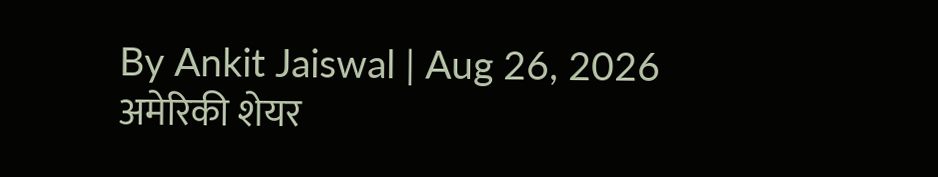By Ankit Jaiswal | Aug 26, 2026
अमेरिकी शेयर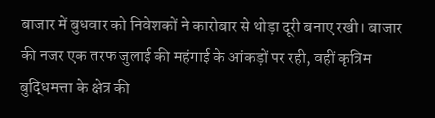बाजार में बुधवार को निवेशकों ने कारोबार से थोड़ा दूरी बनाए रखी। बाजार की नजर एक तरफ जुलाई की महंगाई के आंकड़ों पर रही, वहीं कृत्रिम बुद्धिमत्ता के क्षेत्र की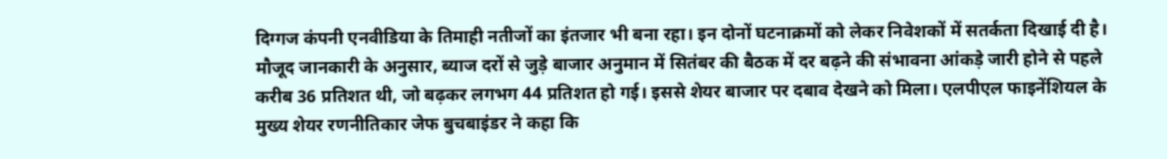दिग्गज कंपनी एनवीडिया के तिमाही नतीजों का इंतजार भी बना रहा। इन दोनों घटनाक्रमों को लेकर निवेशकों में सतर्कता दिखाई दी है।
मौजूद जानकारी के अनुसार, ब्याज दरों से जुड़े बाजार अनुमान में सितंबर की बैठक में दर बढ़ने की संभावना आंकड़े जारी होने से पहले करीब 36 प्रतिशत थी, जो बढ़कर लगभग 44 प्रतिशत हो गई। इससे शेयर बाजार पर दबाव देखने को मिला। एलपीएल फाइनेंशियल के मुख्य शेयर रणनीतिकार जेफ बुचबाइंडर ने कहा कि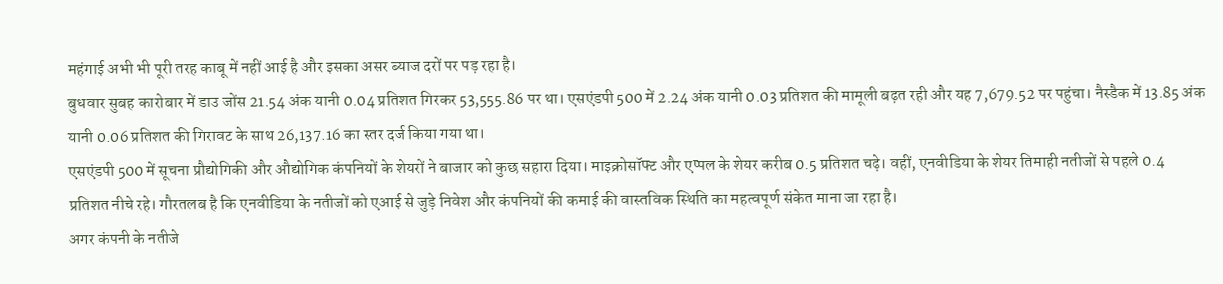महंगाई अभी भी पूरी तरह काबू में नहीं आई है और इसका असर ब्याज दरों पर पड़ रहा है।
बुधवार सुबह कारोबार में डाउ जोंस 21.54 अंक यानी 0.04 प्रतिशत गिरकर 53,555.86 पर था। एसएंडपी 500 में 2.24 अंक यानी 0.03 प्रतिशत की मामूली बढ़त रही और यह 7,679.52 पर पहुंचा। नैस्डैक में 13.85 अंक यानी 0.06 प्रतिशत की गिरावट के साथ 26,137.16 का स्तर दर्ज किया गया था।
एसएंडपी 500 में सूचना प्रौद्योगिकी और औद्योगिक कंपनियों के शेयरों ने बाजार को कुछ सहारा दिया। माइक्रोसॉफ्ट और एप्पल के शेयर करीब 0.5 प्रतिशत चढ़े। वहीं, एनवीडिया के शेयर तिमाही नतीजों से पहले 0.4 प्रतिशत नीचे रहे। गौरतलब है कि एनवीडिया के नतीजों को एआई से जुड़े निवेश और कंपनियों की कमाई की वास्तविक स्थिति का महत्वपूर्ण संकेत माना जा रहा है।
अगर कंपनी के नतीजे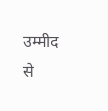उम्मीद से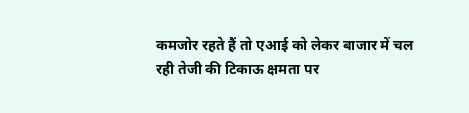कमजोर रहते हैं तो एआई को लेकर बाजार में चल रही तेजी की टिकाऊ क्षमता पर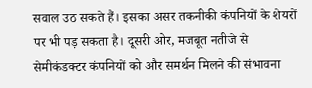सवाल उठ सकते हैं। इसका असर तकनीकी कंपनियों के शेयरों पर भी पड़ सकता है। दूसरी ओर, मजबूत नतीजे से सेमीकंडक्टर कंपनियों को और समर्थन मिलने की संभावना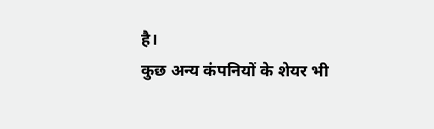है।
कुछ अन्य कंपनियों के शेयर भी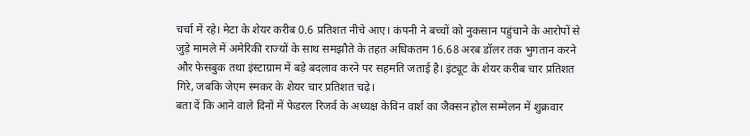चर्चा में रहे। मेटा के शेयर करीब 0.6 प्रतिशत नीचे आए। कंपनी ने बच्चों को नुकसान पहुंचाने के आरोपों से जुड़े मामले में अमेरिकी राज्यों के साथ समझौते के तहत अधिकतम 16.68 अरब डॉलर तक भुगतान करने और फेसबुक तथा इंस्टाग्राम में बड़े बदलाव करने पर सहमति जताई है। इंट्यूट के शेयर करीब चार प्रतिशत गिरे, जबकि जेएम स्मकर के शेयर चार प्रतिशत चढ़े।
बता दें कि आने वाले दिनों में फेडरल रिजर्व के अध्यक्ष केविन वार्श का जैक्सन होल सम्मेलन में शुक्रवार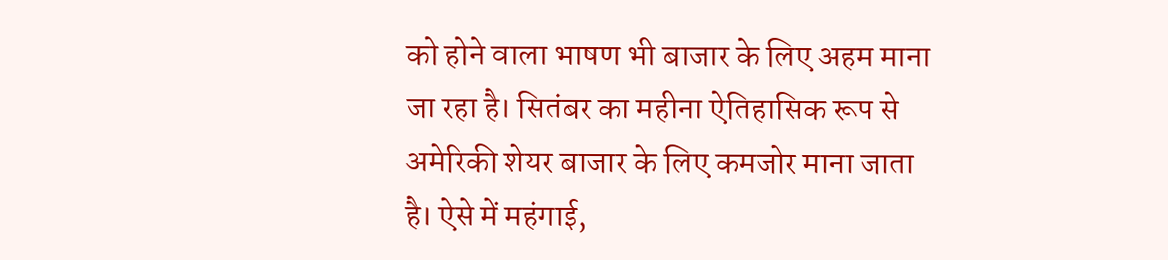को होने वाला भाषण भी बाजार के लिए अहम माना जा रहा है। सितंबर का महीना ऐतिहासिक रूप से अमेरिकी शेयर बाजार के लिए कमजोर माना जाता है। ऐसे में महंगाई,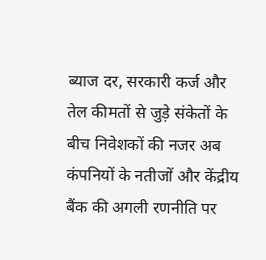ब्याज दर, सरकारी कर्ज और तेल कीमतों से जुड़े संकेतों के बीच निवेशकों की नजर अब कंपनियों के नतीजों और केंद्रीय बैंक की अगली रणनीति पर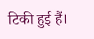टिकी हुई हैं।